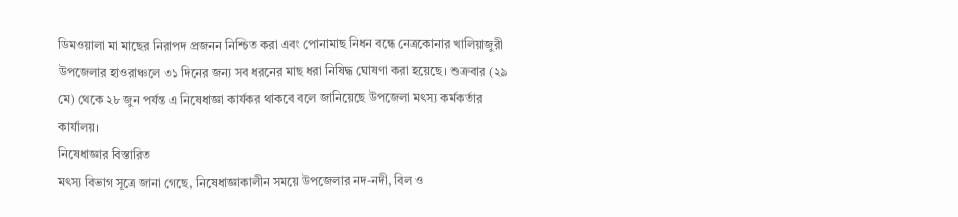ডিমওয়ালা মা মাছের নিরাপদ প্রজনন নিশ্চিত করা এবং পোনামাছ নিধন বন্ধে নেত্রকোনার খালিয়াজুরী উপজেলার হাওরাঞ্চলে ৩১ দিনের জন্য সব ধরনের মাছ ধরা নিষিদ্ধ ঘোষণা করা হয়েছে। শুক্রবার (২৯ মে) থেকে ২৮ জুন পর্যন্ত এ নিষেধাজ্ঞা কার্যকর থাকবে বলে জানিয়েছে উপজেলা মৎস্য কর্মকর্তার কার্যালয়।
নিষেধাজ্ঞার বিস্তারিত
মৎস্য বিভাগ সূত্রে জানা গেছে, নিষেধাজ্ঞাকালীন সময়ে উপজেলার নদ-নদী, বিল ও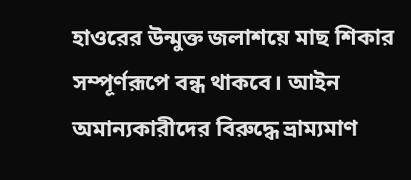হাওরের উন্মুক্ত জলাশয়ে মাছ শিকার সম্পূর্ণরূপে বন্ধ থাকবে। আইন অমান্যকারীদের বিরুদ্ধে ভ্রাম্যমাণ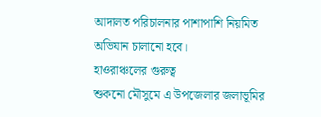আদালত পরিচালনার পাশাপাশি নিয়মিত অভিযান চালানো হবে।
হাওরাঞ্চলের গুরুত্ব
শুকনো মৌসুমে এ উপজেলার জলাভূমির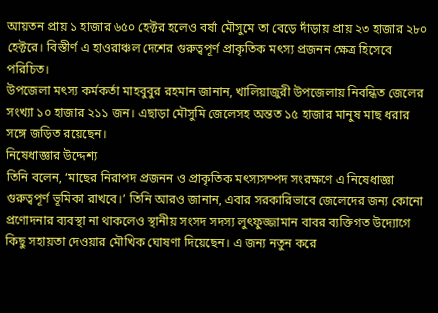আয়তন প্রায় ১ হাজার ৬৫০ হেক্টর হলেও বর্ষা মৌসুমে তা বেড়ে দাঁড়ায় প্রায় ২৩ হাজার ২৮০ হেক্টরে। বিস্তীর্ণ এ হাওরাঞ্চল দেশের গুরুত্বপূর্ণ প্রাকৃতিক মৎস্য প্রজনন ক্ষেত্র হিসেবে পরিচিত।
উপজেলা মৎস্য কর্মকর্তা মাহবুবুর রহমান জানান, খালিয়াজুরী উপজেলায় নিবন্ধিত জেলের সংখ্যা ১০ হাজার ২১১ জন। এছাড়া মৌসুমি জেলেসহ অন্তত ১৫ হাজার মানুষ মাছ ধরার সঙ্গে জড়িত রয়েছেন।
নিষেধাজ্ঞার উদ্দেশ্য
তিনি বলেন, ‘মাছের নিরাপদ প্রজনন ও প্রাকৃতিক মৎস্যসম্পদ সংরক্ষণে এ নিষেধাজ্ঞা গুরুত্বপূর্ণ ভূমিকা রাখবে।’ তিনি আরও জানান, এবার সরকারিভাবে জেলেদের জন্য কোনো প্রণোদনার ব্যবস্থা না থাকলেও স্থানীয় সংসদ সদস্য লুৎফুজ্জামান বাবর ব্যক্তিগত উদ্যোগে কিছু সহায়তা দেওয়ার মৌখিক ঘোষণা দিয়েছেন। এ জন্য নতুন করে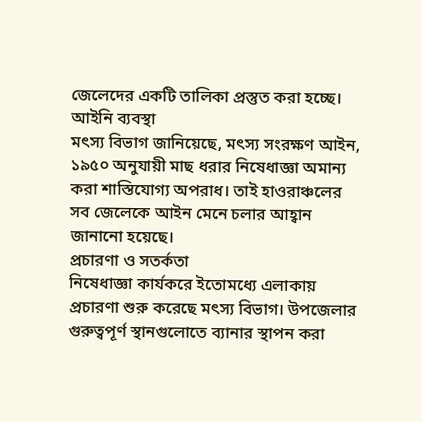জেলেদের একটি তালিকা প্রস্তুত করা হচ্ছে।
আইনি ব্যবস্থা
মৎস্য বিভাগ জানিয়েছে, মৎস্য সংরক্ষণ আইন, ১৯৫০ অনুযায়ী মাছ ধরার নিষেধাজ্ঞা অমান্য করা শাস্তিযোগ্য অপরাধ। তাই হাওরাঞ্চলের সব জেলেকে আইন মেনে চলার আহ্বান জানানো হয়েছে।
প্রচারণা ও সতর্কতা
নিষেধাজ্ঞা কার্যকরে ইতোমধ্যে এলাকায় প্রচারণা শুরু করেছে মৎস্য বিভাগ। উপজেলার গুরুত্বপূর্ণ স্থানগুলোতে ব্যানার স্থাপন করা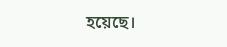হয়েছে।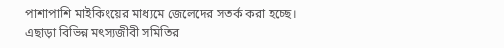পাশাপাশি মাইকিংয়ের মাধ্যমে জেলেদের সতর্ক করা হচ্ছে। এছাড়া বিভিন্ন মৎস্যজীবী সমিতির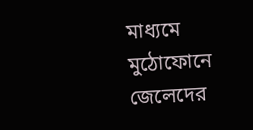মাধ্যমে মুঠোফোনে জেলেদের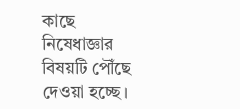কাছে নিষেধাজ্ঞার বিষয়টি পৌঁছে দেওয়া হচ্ছে।